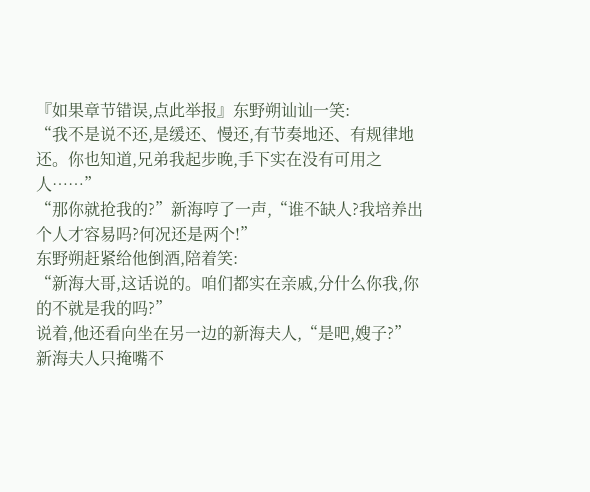『如果章节错误,点此举报』东野朔讪讪一笑:
“我不是说不还,是缓还、慢还,有节奏地还、有规律地还。你也知道,兄弟我起步晚,手下实在没有可用之人……”
“那你就抢我的?”新海哼了一声,“谁不缺人?我培养出个人才容易吗?何况还是两个!”
东野朔赶紧给他倒酒,陪着笑:
“新海大哥,这话说的。咱们都实在亲戚,分什么你我,你的不就是我的吗?”
说着,他还看向坐在另一边的新海夫人,“是吧,嫂子?”
新海夫人只掩嘴不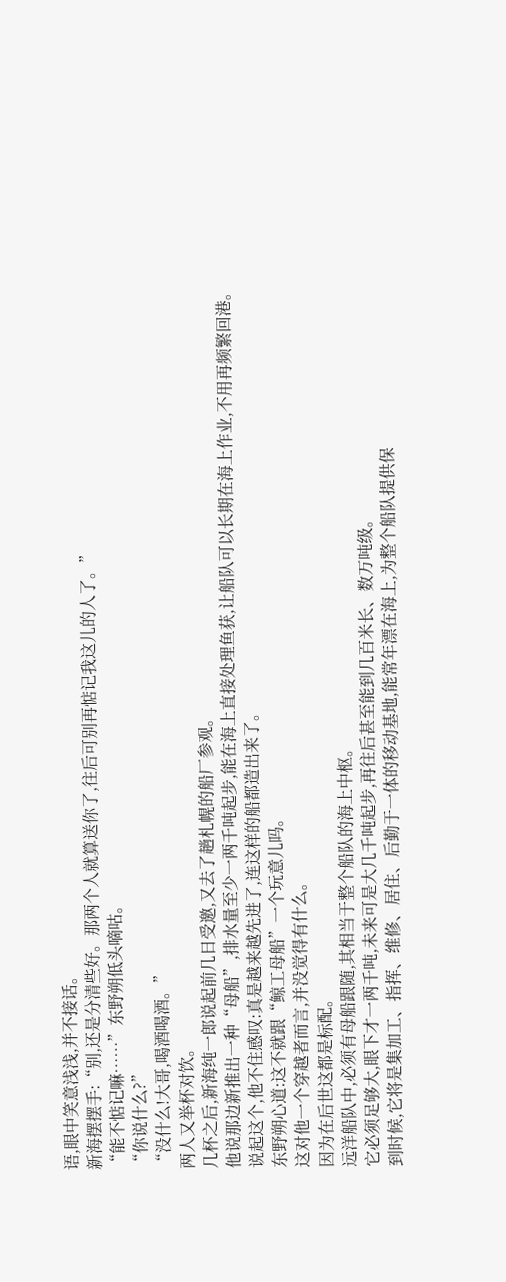语,眼中笑意浅浅,并不接话。
新海摆摆手:“别,还是分清些好。那两个人就算送你了,往后可别再惦记我这儿的人了。”
“能不惦记嘛……”东野朔低头嘀咕。
“你说什么?”
“没什么!大哥,喝酒喝酒。”
两人又举杯对饮。
几杯之后,新海纯一郎说起前几日受邀,又去了趟札幌的船厂参观。
他说那边新推出一种“母船”,排水量至少一两千吨起步,能在海上直接处理鱼获,让船队可以长期在海上作业,不用再频繁回港。
说起这个,他不住感叹:真是越来越先进了,连这样的船都造出来了。
东野朔心道:这不就跟“鲸工母船”一个玩意儿吗。
这对他一个穿越者而言,并没觉得有什么。
因为在后世这都是标配。
远洋船队中,必须有母船跟随,其相当于整个船队的海上中枢。
它必须足够大,眼下才一两千吨,未来可是大几千吨起步,再往后甚至能到几百米长、数万吨级。
到时候,它将是集加工、指挥、维修、居住、后勤于一体的移动基地,能常年漂在海上,为整个船队提供保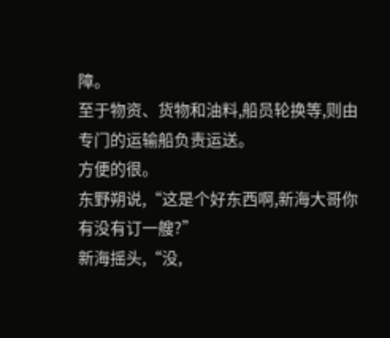障。
至于物资、货物和油料,船员轮换等,则由专门的运输船负责运送。
方便的很。
东野朔说,“这是个好东西啊,新海大哥你有没有订一艘?”
新海摇头,“没,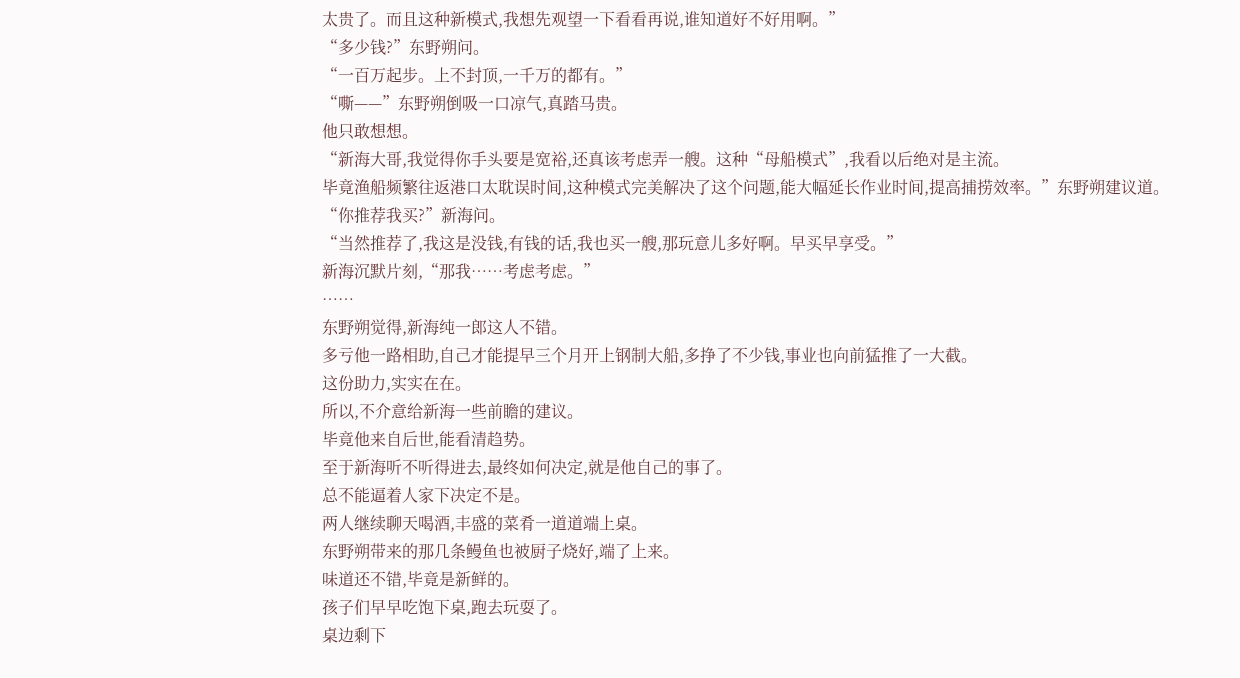太贵了。而且这种新模式,我想先观望一下看看再说,谁知道好不好用啊。”
“多少钱?”东野朔问。
“一百万起步。上不封顶,一千万的都有。”
“嘶——”东野朔倒吸一口凉气,真踏马贵。
他只敢想想。
“新海大哥,我觉得你手头要是宽裕,还真该考虑弄一艘。这种“母船模式”,我看以后绝对是主流。
毕竟渔船频繁往返港口太耽误时间,这种模式完美解决了这个问题,能大幅延长作业时间,提高捕捞效率。”东野朔建议道。
“你推荐我买?”新海问。
“当然推荐了,我这是没钱,有钱的话,我也买一艘,那玩意儿多好啊。早买早享受。”
新海沉默片刻,“那我……考虑考虑。”
……
东野朔觉得,新海纯一郎这人不错。
多亏他一路相助,自己才能提早三个月开上钢制大船,多挣了不少钱,事业也向前猛推了一大截。
这份助力,实实在在。
所以,不介意给新海一些前瞻的建议。
毕竟他来自后世,能看清趋势。
至于新海听不听得进去,最终如何决定,就是他自己的事了。
总不能逼着人家下决定不是。
两人继续聊天喝酒,丰盛的菜肴一道道端上桌。
东野朔带来的那几条鳗鱼也被厨子烧好,端了上来。
味道还不错,毕竟是新鲜的。
孩子们早早吃饱下桌,跑去玩耍了。
桌边剩下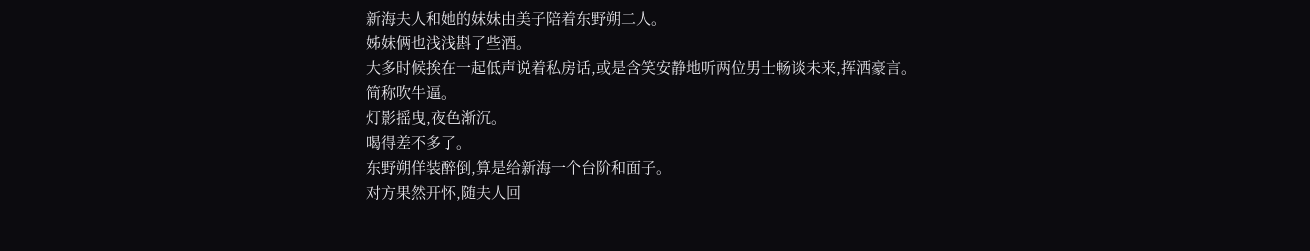新海夫人和她的妹妹由美子陪着东野朔二人。
姊妹俩也浅浅斟了些酒。
大多时候挨在一起低声说着私房话,或是含笑安静地听两位男士畅谈未来,挥洒豪言。
简称吹牛逼。
灯影摇曳,夜色渐沉。
喝得差不多了。
东野朔佯装醉倒,算是给新海一个台阶和面子。
对方果然开怀,随夫人回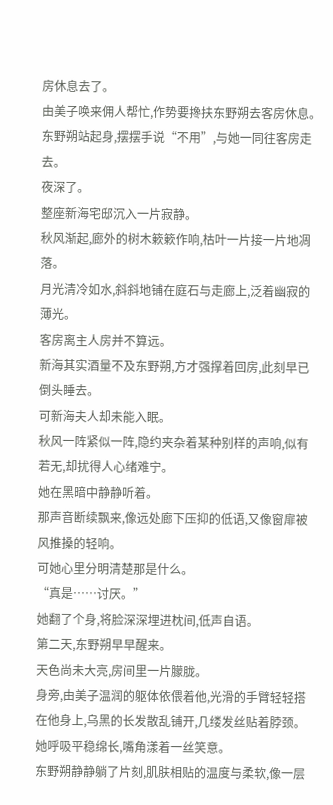房休息去了。
由美子唤来佣人帮忙,作势要搀扶东野朔去客房休息。
东野朔站起身,摆摆手说“不用”,与她一同往客房走去。
夜深了。
整座新海宅邸沉入一片寂静。
秋风渐起,廊外的树木簌簌作响,枯叶一片接一片地凋落。
月光清冷如水,斜斜地铺在庭石与走廊上,泛着幽寂的薄光。
客房离主人房并不算远。
新海其实酒量不及东野朔,方才强撑着回房,此刻早已倒头睡去。
可新海夫人却未能入眠。
秋风一阵紧似一阵,隐约夹杂着某种别样的声响,似有若无,却扰得人心绪难宁。
她在黑暗中静静听着。
那声音断续飘来,像远处廊下压抑的低语,又像窗扉被风推搡的轻响。
可她心里分明清楚那是什么。
“真是……讨厌。”
她翻了个身,将脸深深埋进枕间,低声自语。
第二天,东野朔早早醒来。
天色尚未大亮,房间里一片朦胧。
身旁,由美子温润的躯体依偎着他,光滑的手臂轻轻搭在他身上,乌黑的长发散乱铺开,几缕发丝贴着脖颈。
她呼吸平稳绵长,嘴角漾着一丝笑意。
东野朔静静躺了片刻,肌肤相贴的温度与柔软,像一层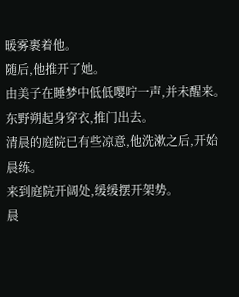暖雾裹着他。
随后,他推开了她。
由美子在睡梦中低低嘤咛一声,并未醒来。
东野朔起身穿衣,推门出去。
清晨的庭院已有些凉意,他洗漱之后,开始晨练。
来到庭院开阔处,缓缓摆开架势。
晨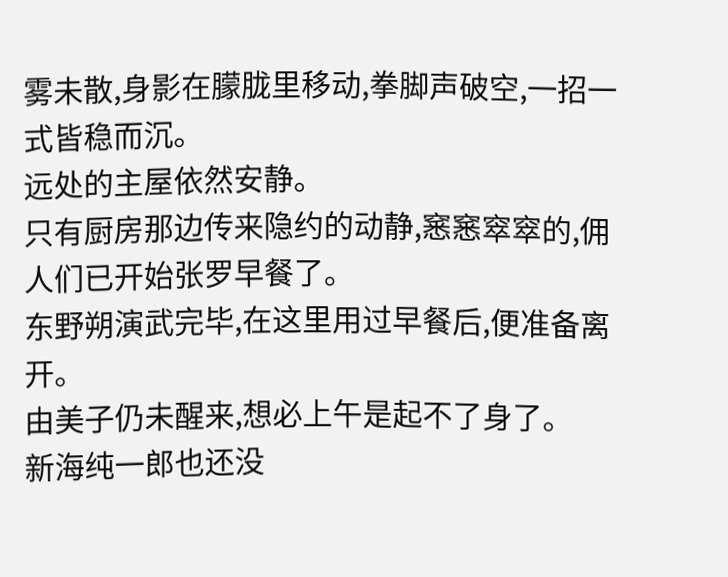雾未散,身影在朦胧里移动,拳脚声破空,一招一式皆稳而沉。
远处的主屋依然安静。
只有厨房那边传来隐约的动静,窸窸窣窣的,佣人们已开始张罗早餐了。
东野朔演武完毕,在这里用过早餐后,便准备离开。
由美子仍未醒来,想必上午是起不了身了。
新海纯一郎也还没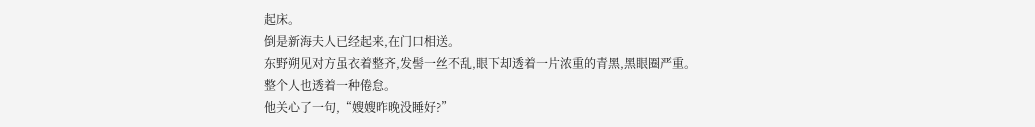起床。
倒是新海夫人已经起来,在门口相送。
东野朔见对方虽衣着整齐,发髻一丝不乱,眼下却透着一片浓重的青黑,黑眼圈严重。
整个人也透着一种倦怠。
他关心了一句,“嫂嫂昨晚没睡好?”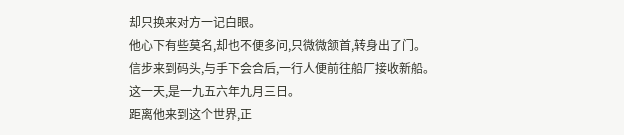却只换来对方一记白眼。
他心下有些莫名,却也不便多问,只微微颔首,转身出了门。
信步来到码头,与手下会合后,一行人便前往船厂接收新船。
这一天,是一九五六年九月三日。
距离他来到这个世界,正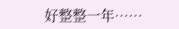好整整一年……